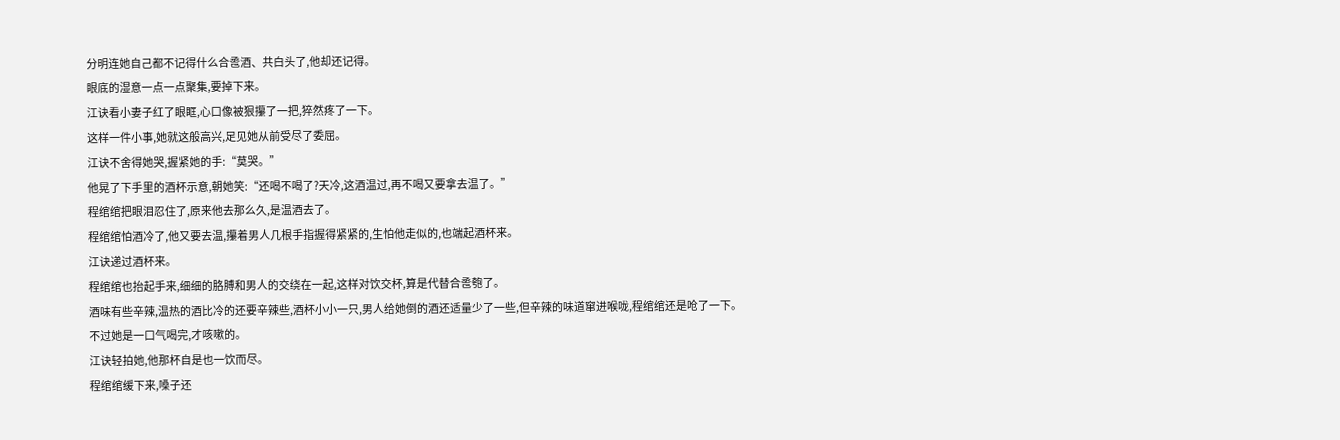分明连她自己都不记得什么合卺酒、共白头了,他却还记得。
眼底的湿意一点一点聚集,要掉下来。
江诀看小妻子红了眼眶,心口像被狠攥了一把,猝然疼了一下。
这样一件小事,她就这般高兴,足见她从前受尽了委屈。
江诀不舍得她哭,握紧她的手:“莫哭。”
他晃了下手里的酒杯示意,朝她笑:“还喝不喝了?天冷,这酒温过,再不喝又要拿去温了。”
程绾绾把眼泪忍住了,原来他去那么久,是温酒去了。
程绾绾怕酒冷了,他又要去温,攥着男人几根手指握得紧紧的,生怕他走似的,也端起酒杯来。
江诀递过酒杯来。
程绾绾也抬起手来,细细的胳膊和男人的交绕在一起,这样对饮交杯,算是代替合卺匏了。
酒味有些辛辣,温热的酒比冷的还要辛辣些,酒杯小小一只,男人给她倒的酒还适量少了一些,但辛辣的味道窜进喉咙,程绾绾还是呛了一下。
不过她是一口气喝完,才咳嗽的。
江诀轻拍她,他那杯自是也一饮而尽。
程绾绾缓下来,嗓子还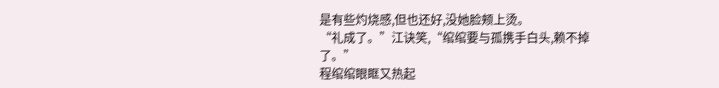是有些灼烧感,但也还好,没她脸颊上烫。
“礼成了。”江诀笑,“绾绾要与孤携手白头,赖不掉了。”
程绾绾眼眶又热起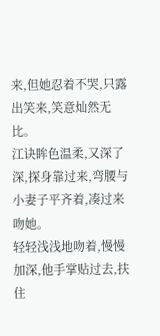来,但她忍着不哭,只露出笑来,笑意灿然无比。
江诀眸色温柔,又深了深,探身靠过来,弯腰与小妻子平齐着,凑过来吻她。
轻轻浅浅地吻着,慢慢加深,他手掌贴过去,扶住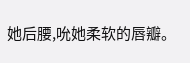她后腰,吮她柔软的唇瓣。